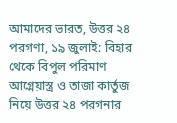আমাদের ভারত, উত্তর ২৪ পরগণা, ১৯ জুলাই: বিহার থেকে বিপুল পরিমাণ আগ্নেয়াস্ত্র ও তাজা কার্তুজ নিয়ে উত্তর ২৪ পরগনার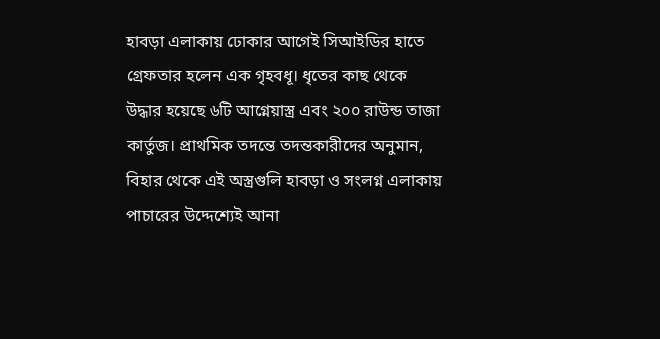হাবড়া এলাকায় ঢোকার আগেই সিআইডির হাতে গ্রেফতার হলেন এক গৃহবধূ। ধৃতের কাছ থেকে উদ্ধার হয়েছে ৬টি আগ্নেয়াস্ত্র এবং ২০০ রাউন্ড তাজা কার্তুজ। প্রাথমিক তদন্তে তদন্তকারীদের অনুমান, বিহার থেকে এই অস্ত্রগুলি হাবড়া ও সংলগ্ন এলাকায় পাচারের উদ্দেশ্যেই আনা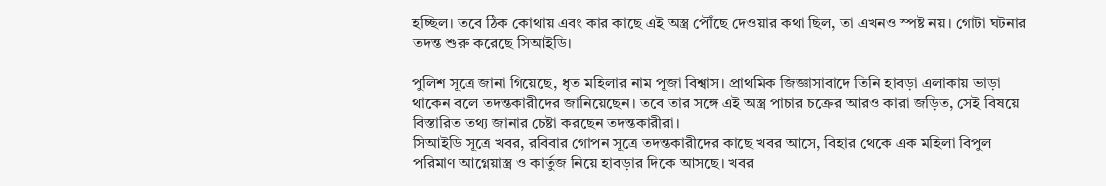হচ্ছিল। তবে ঠিক কোথায় এবং কার কাছে এই অস্ত্র পৌঁছে দেওয়ার কথা ছিল, তা এখনও স্পষ্ট নয়। গোটা ঘটনার তদন্ত শুরু করেছে সিআইডি।

পুলিশ সূত্রে জানা গিয়েছে, ধৃত মহিলার নাম পূজা বিশ্বাস। প্রাথমিক জিজ্ঞাসাবাদে তিনি হাবড়া এলাকায় ভাড়া থাকেন বলে তদন্তকারীদের জানিয়েছেন। তবে তার সঙ্গে এই অস্ত্র পাচার চক্রের আরও কারা জড়িত, সেই বিষয়ে বিস্তারিত তথ্য জানার চেষ্টা করছেন তদন্তকারীরা।
সিআইডি সূত্রে খবর, রবিবার গোপন সূত্রে তদন্তকারীদের কাছে খবর আসে, বিহার থেকে এক মহিলা বিপুল পরিমাণ আগ্নেয়াস্ত্র ও কার্তুজ নিয়ে হাবড়ার দিকে আসছে। খবর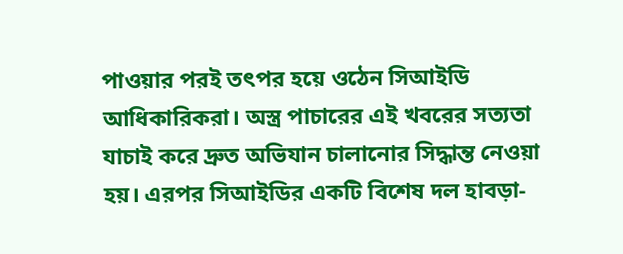পাওয়ার পরই তৎপর হয়ে ওঠেন সিআইডি আধিকারিকরা। অস্ত্র পাচারের এই খবরের সত্যতা যাচাই করে দ্রুত অভিযান চালানোর সিদ্ধান্ত নেওয়া হয়। এরপর সিআইডির একটি বিশেষ দল হাবড়া-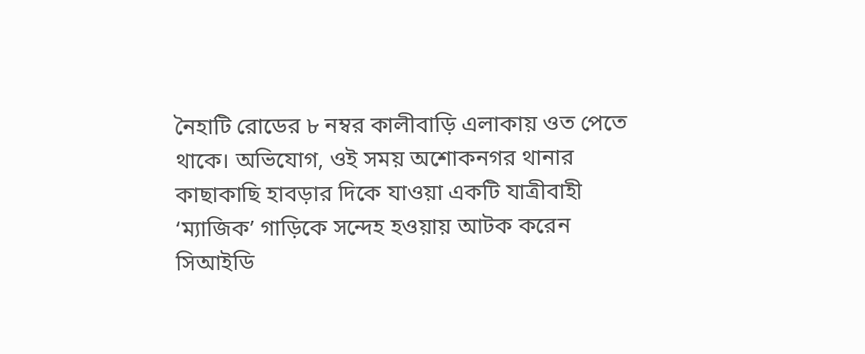নৈহাটি রোডের ৮ নম্বর কালীবাড়ি এলাকায় ওত পেতে থাকে। অভিযোগ, ওই সময় অশোকনগর থানার কাছাকাছি হাবড়ার দিকে যাওয়া একটি যাত্রীবাহী ‘ম্যাজিক’ গাড়িকে সন্দেহ হওয়ায় আটক করেন সিআইডি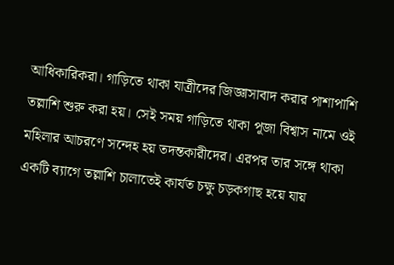আধিকারিকরা। গাড়িতে থাকা যাত্রীদের জিজ্ঞাসাবাদ করার পাশাপাশি তল্লাশি শুরু করা হয়। সেই সময় গাড়িতে থাকা পূজা বিশ্বাস নামে ওই মহিলার আচরণে সন্দেহ হয় তদন্তকারীদের। এরপর তার সঙ্গে থাকা একটি ব্যাগে তল্লাশি চালাতেই কার্যত চক্ষু চড়কগাছ হয়ে যায়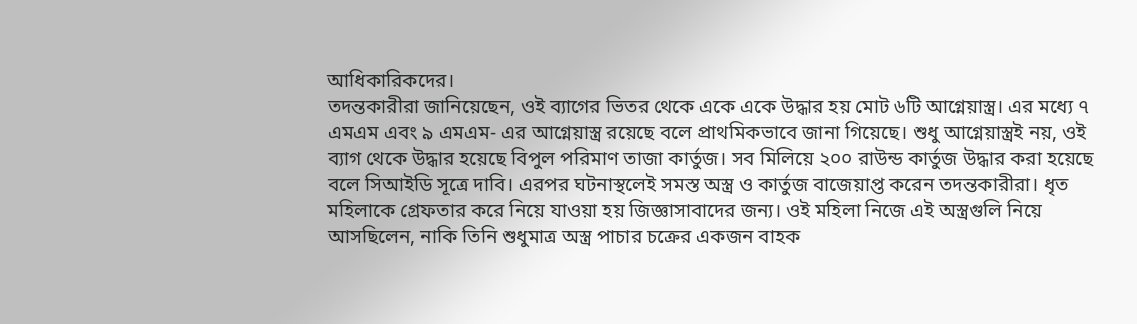আধিকারিকদের।
তদন্তকারীরা জানিয়েছেন, ওই ব্যাগের ভিতর থেকে একে একে উদ্ধার হয় মোট ৬টি আগ্নেয়াস্ত্র। এর মধ্যে ৭ এমএম এবং ৯ এমএম- এর আগ্নেয়াস্ত্র রয়েছে বলে প্রাথমিকভাবে জানা গিয়েছে। শুধু আগ্নেয়াস্ত্রই নয়, ওই ব্যাগ থেকে উদ্ধার হয়েছে বিপুল পরিমাণ তাজা কার্তুজ। সব মিলিয়ে ২০০ রাউন্ড কার্তুজ উদ্ধার করা হয়েছে বলে সিআইডি সূত্রে দাবি। এরপর ঘটনাস্থলেই সমস্ত অস্ত্র ও কার্তুজ বাজেয়াপ্ত করেন তদন্তকারীরা। ধৃত মহিলাকে গ্রেফতার করে নিয়ে যাওয়া হয় জিজ্ঞাসাবাদের জন্য। ওই মহিলা নিজে এই অস্ত্রগুলি নিয়ে আসছিলেন, নাকি তিনি শুধুমাত্র অস্ত্র পাচার চক্রের একজন বাহক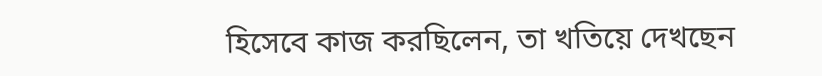হিসেবে কাজ করছিলেন, তা খতিয়ে দেখছেন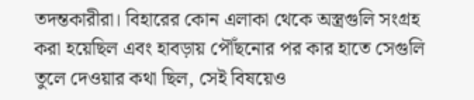তদন্তকারীরা। বিহারের কোন এলাকা থেকে অস্ত্রগুলি সংগ্রহ করা হয়েছিল এবং হাবড়ায় পৌঁছনোর পর কার হাতে সেগুলি তুলে দেওয়ার কথা ছিল, সেই বিষয়েও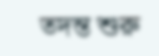তদন্ত শুরু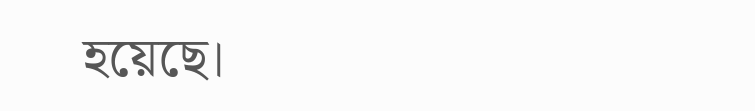হয়েছে।